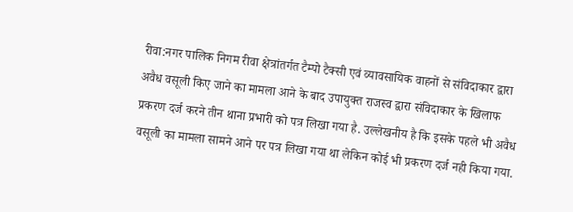रीवा:नगर पालिक निगम रीवा क्षेत्रांतर्गत टैम्पो टैक्सी एवं व्यावसायिक वाहनों से संविदाकार द्वारा अवैध वसूली किए जाने का मामला आने के बाद उपायुक्त राजस्व द्वारा संविदाकार के खिलाफ प्रकरण दर्ज करने तीन थाना प्रभारी को पत्र लिखा गया है. उल्लेखनीय है कि इसके पहले भी अवैध वसूली का मामला सामने आने पर पत्र लिखा गया था लेकिन कोई भी प्रकरण दर्ज नही किया गया.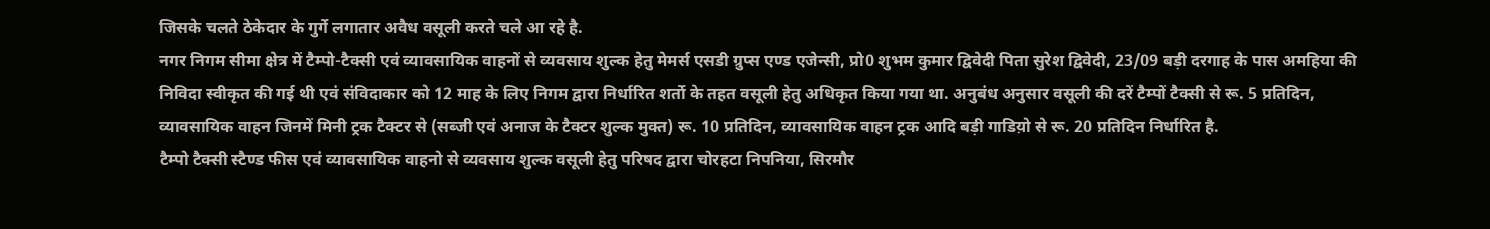जिसके चलते ठेकेदार के गुर्गे लगातार अवैध वसूली करते चले आ रहे है.
नगर निगम सीमा क्षेत्र में टैम्पो-टैक्सी एवं व्यावसायिक वाहनों से व्यवसाय शुल्क हेतु मेमर्स एसडी ग्रुप्स एण्ड एजेन्सी, प्रो0 शुभम कुमार द्विवेदी पिता सुरेश द्विवेदी, 23/09 बड़ी दरगाह के पास अमहिया की निविदा स्वीकृत की गई थी एवं संविदाकार को 12 माह के लिए निगम द्वारा निर्धारित शर्तो के तहत वसूली हेतु अधिकृत किया गया था. अनुबंध अनुसार वसूली की दरें टैम्पों टैक्सी से रू. 5 प्रतिदिन, व्यावसायिक वाहन जिनमें मिनी ट्रक टैक्टर से (सब्जी एवं अनाज के टैक्टर शुल्क मुक्त) रू. 10 प्रतिदिन, व्यावसायिक वाहन ट्रक आदि बड़ी गाडिय़ो से रू. 20 प्रतिदिन निर्धारित है.
टैम्पो टैक्सी स्टैण्ड फीस एवं व्यावसायिक वाहनो से व्यवसाय शुल्क वसूली हेतु परिषद द्वारा चोरहटा निपनिया, सिरमौर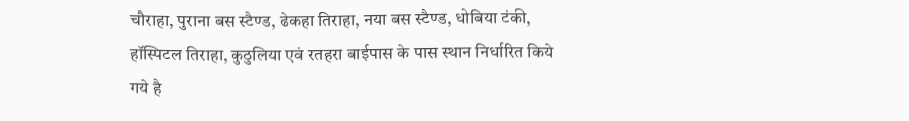चौराहा, पुराना बस स्टैण्ड, ढेकहा तिराहा, नया बस स्टैण्ड, धोबिया टंकी, हॉस्पिटल तिराहा, कुठुलिया एवं रतहरा बाईपास के पास स्थान निर्धारित किये गये है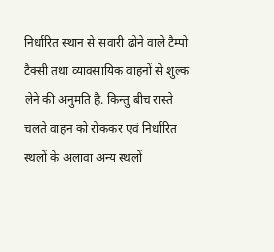निर्धारित स्थान से सवारी ढोने वाले टैम्पो टैक्सी तथा व्यावसायिक वाहनों से शुल्क लेने की अनुमति है. किन्तु बीच रास्ते चलते वाहन को रोककर एवं निर्धारित स्थलों के अलावा अन्य स्थलों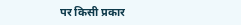पर किसी प्रकार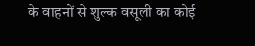के वाहनों से शुल्क वसूली का कोई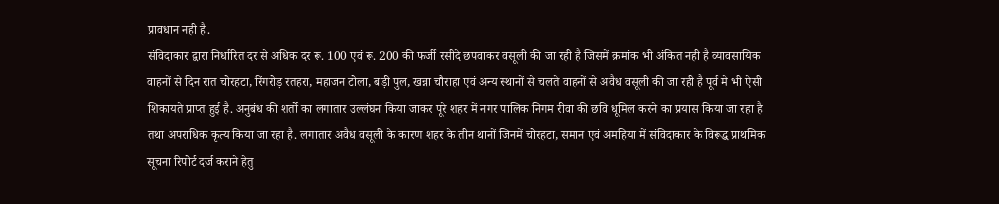प्रावधान नही है.
संविदाकार द्वारा निर्धारित दर से अधिक दर रू. 100 एवं रू. 200 की फर्जी रसीदे छपवाकर वसूली की जा रही है जिसमें क्रमांक भी अंकित नही है व्यावसायिक वाहनों से दिन रात चोरहटा, रिंगरोड़ रतहरा, महाजन टोला, बड़ी पुल, खन्ना चौराहा एवं अन्य स्थानों से चलते वाहनों से अवैध वसूली की जा रही है पूर्व मे भी ऐसी शिकायते प्राप्त हुई है. अनुबंध की शर्तो का लगातार उल्लंघन किया जाकर पूरे शहर में नगर पालिक निगम रीवा की छवि धूमिल करने का प्रयास किया जा रहा है तथा अपराधिक कृत्य किया जा रहा है. लगातार अवैध वसूली के कारण शहर के तीन थानों जिनमें चोरहटा, समान एवं अमहिया में संविदाकार के विरूद्ध प्राथमिक सूचना रिपोर्ट दर्ज कराने हेतु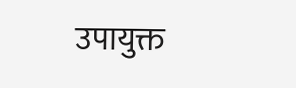उपायुक्त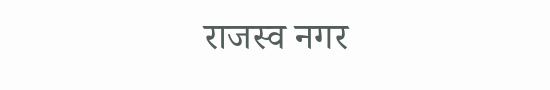राजस्व नगर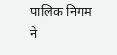पालिक निगम ने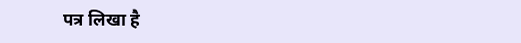पत्र लिखा है